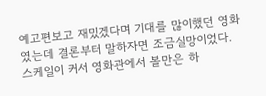예고편보고 재밌겠다며 기대를 많이했던 영화였는데 결론부터 말하자면 조금실망이었다. 스케일이 커서 영화관에서 볼만은 하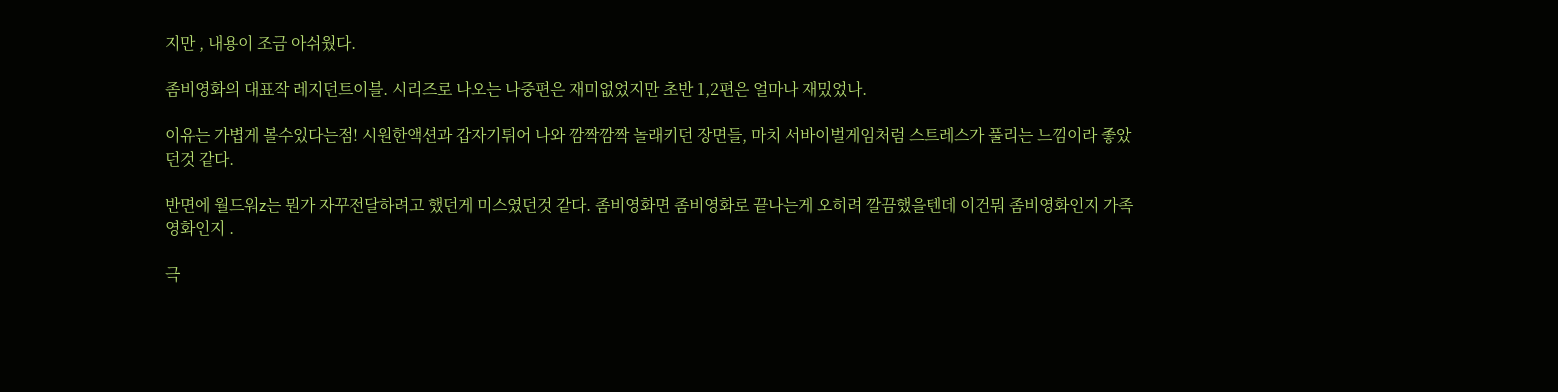지만 , 내용이 조금 아쉬웠다.

좀비영화의 대표작 레지던트이블. 시리즈로 나오는 나중편은 재미없었지만 초반 1,2편은 얼마나 재밌었나.

이유는 가볍게 볼수있다는점! 시원한액션과 갑자기튀어 나와 깜짝깜짝 놀래키던 장면들, 마치 서바이벌게임처럼 스트레스가 풀리는 느낌이라 좋았던것 같다.

반면에 월드워z는 뭔가 자꾸전달하려고 했던게 미스였던것 같다. 좀비영화면 좀비영화로 끝나는게 오히려 깔끔했을텐데 이건뭐 좀비영화인지 가족영화인지 .

극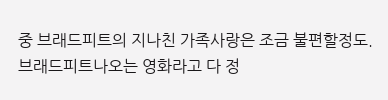중 브래드피트의 지나친 가족사랑은 조금 불편할정도. 브래드피트나오는 영화라고 다 정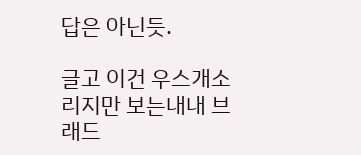답은 아닌듯.

글고 이건 우스개소리지만 보는내내 브래드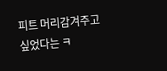피트 머리감겨주고싶었다는 ㅋ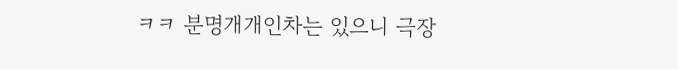ㅋㅋ 분명개개인차는 있으니 극장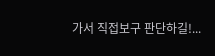가서 직접보구 판단하길!...